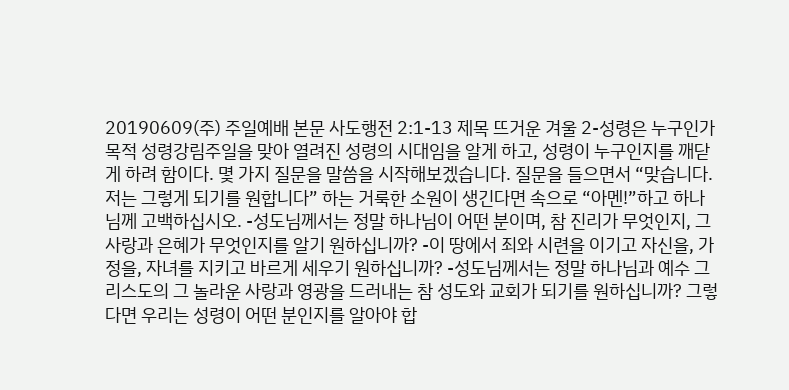20190609(주) 주일예배 본문 사도행전 2:1-13 제목 뜨거운 겨울 2-성령은 누구인가 목적 성령강림주일을 맞아 열려진 성령의 시대임을 알게 하고, 성령이 누구인지를 깨닫게 하려 함이다. 몇 가지 질문을 말씀을 시작해보겠습니다. 질문을 들으면서 “맞습니다. 저는 그렇게 되기를 원합니다” 하는 거룩한 소원이 생긴다면 속으로 “아멘!”하고 하나님께 고백하십시오. -성도님께서는 정말 하나님이 어떤 분이며, 참 진리가 무엇인지, 그 사랑과 은혜가 무엇인지를 알기 원하십니까? -이 땅에서 죄와 시련을 이기고 자신을, 가정을, 자녀를 지키고 바르게 세우기 원하십니까? -성도님께서는 정말 하나님과 예수 그리스도의 그 놀라운 사랑과 영광을 드러내는 참 성도와 교회가 되기를 원하십니까? 그렇다면 우리는 성령이 어떤 분인지를 알아야 합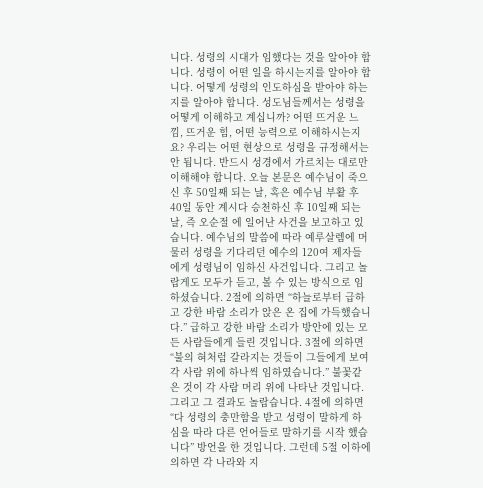니다. 성령의 시대가 임했다는 것을 알아야 합니다. 성령이 어떤 일을 하시는지를 알아야 합니다. 어떻게 성령의 인도하심을 받아야 하는지를 알아야 합니다. 성도님들께서는 성령을 어떻게 이해하고 계십니까? 어떤 뜨거운 느낌, 뜨거운 힘, 어떤 능력으로 이해하시는지요? 우리는 어떤 현상으로 성령을 규정해서는 안 됩니다. 반드시 성경에서 가르치는 대로만 이해해야 합니다. 오늘 본문은 예수님이 죽으신 후 50일째 되는 날, 혹은 예수님 부활 후 40일 동안 계시다 승천하신 후 10일째 되는 날, 즉 오순절 에 일어난 사건을 보고하고 있습니다. 예수님의 말씀에 따라 예루살렘에 머물러 성령을 기다리던 예수의 120여 제자들에게 성령님이 임하신 사건입니다. 그리고 놀랍게도 모두가 듣고, 볼 수 있는 방식으로 임하셨습니다. 2절에 의하면 “하늘로부터 급하고 강한 바람 소리가 앉은 온 집에 가득했습니다.” 급하고 강한 바람 소리가 방안에 있는 모든 사람들에게 들린 것입니다. 3절에 의하면 “불의 혀처럼 갈라지는 것들이 그들에게 보여 각 사람 위에 하나씩 임하였습니다.” 불꽃같은 것이 각 사람 머리 위에 나타난 것입니다. 그리고 그 결과도 놀랍습니다. 4절에 의하면 “다 성령의 충만함을 받고 성령이 말하게 하심을 따라 다른 언어들로 말하기를 시작 했습니다” 방언을 한 것입니다. 그런데 5절 이하에 의하면 각 나라와 지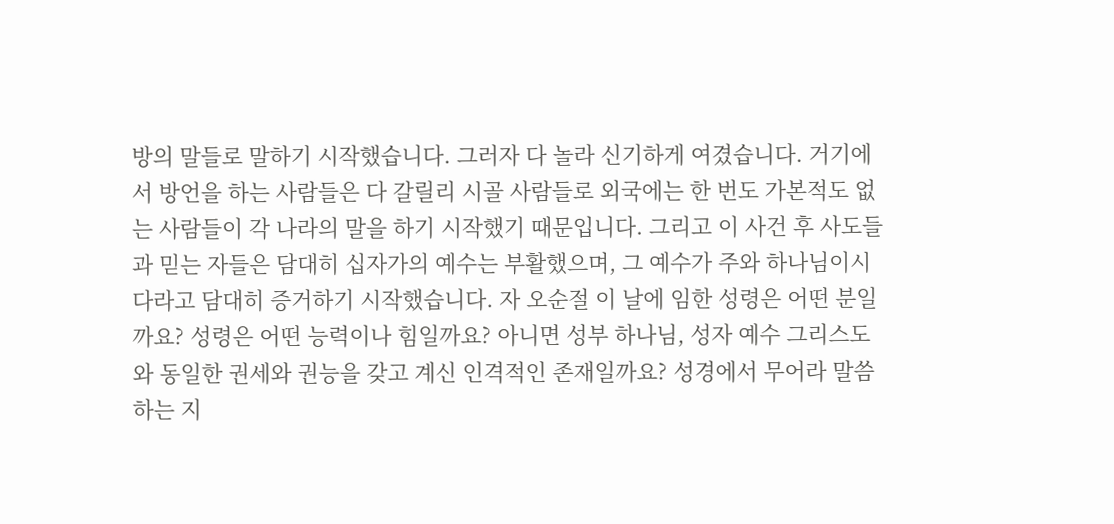방의 말들로 말하기 시작했습니다. 그러자 다 놀라 신기하게 여겼습니다. 거기에서 방언을 하는 사람들은 다 갈릴리 시골 사람들로 외국에는 한 번도 가본적도 없는 사람들이 각 나라의 말을 하기 시작했기 때문입니다. 그리고 이 사건 후 사도들과 믿는 자들은 담대히 십자가의 예수는 부활했으며, 그 예수가 주와 하나님이시다라고 담대히 증거하기 시작했습니다. 자 오순절 이 날에 임한 성령은 어떤 분일까요? 성령은 어떤 능력이나 힘일까요? 아니면 성부 하나님, 성자 예수 그리스도와 동일한 권세와 권능을 갖고 계신 인격적인 존재일까요? 성경에서 무어라 말씀하는 지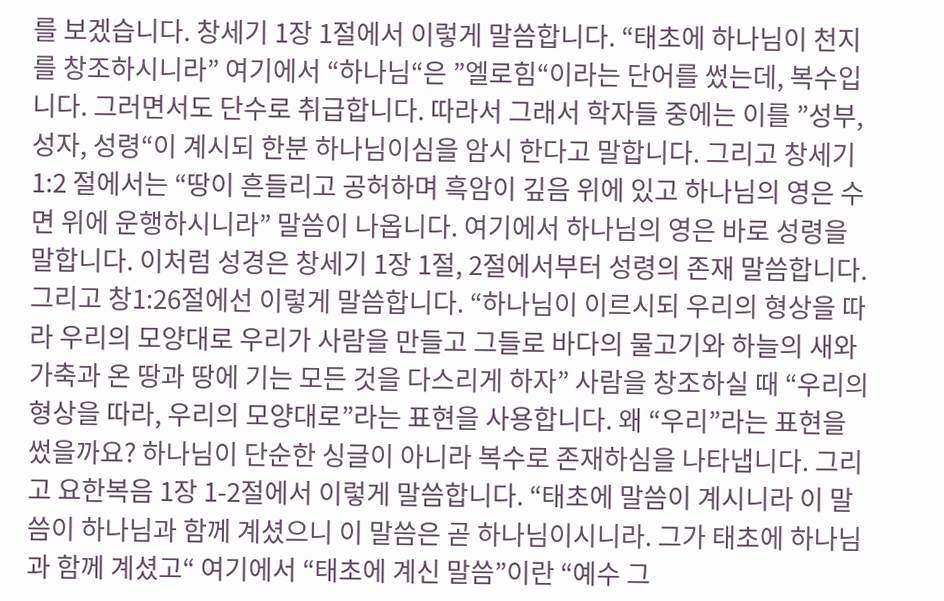를 보겠습니다. 창세기 1장 1절에서 이렇게 말씀합니다. “태초에 하나님이 천지를 창조하시니라” 여기에서 “하나님“은 ”엘로힘“이라는 단어를 썼는데, 복수입니다. 그러면서도 단수로 취급합니다. 따라서 그래서 학자들 중에는 이를 ”성부, 성자, 성령“이 계시되 한분 하나님이심을 암시 한다고 말합니다. 그리고 창세기 1:2 절에서는 “땅이 흔들리고 공허하며 흑암이 깊음 위에 있고 하나님의 영은 수면 위에 운행하시니라” 말씀이 나옵니다. 여기에서 하나님의 영은 바로 성령을 말합니다. 이처럼 성경은 창세기 1장 1절, 2절에서부터 성령의 존재 말씀합니다. 그리고 창1:26절에선 이렇게 말씀합니다. “하나님이 이르시되 우리의 형상을 따라 우리의 모양대로 우리가 사람을 만들고 그들로 바다의 물고기와 하늘의 새와 가축과 온 땅과 땅에 기는 모든 것을 다스리게 하자” 사람을 창조하실 때 “우리의 형상을 따라, 우리의 모양대로”라는 표현을 사용합니다. 왜 “우리”라는 표현을 썼을까요? 하나님이 단순한 싱글이 아니라 복수로 존재하심을 나타냅니다. 그리고 요한복음 1장 1-2절에서 이렇게 말씀합니다. “태초에 말씀이 계시니라 이 말씀이 하나님과 함께 계셨으니 이 말씀은 곧 하나님이시니라. 그가 태초에 하나님과 함께 계셨고“ 여기에서 “태초에 계신 말씀”이란 “예수 그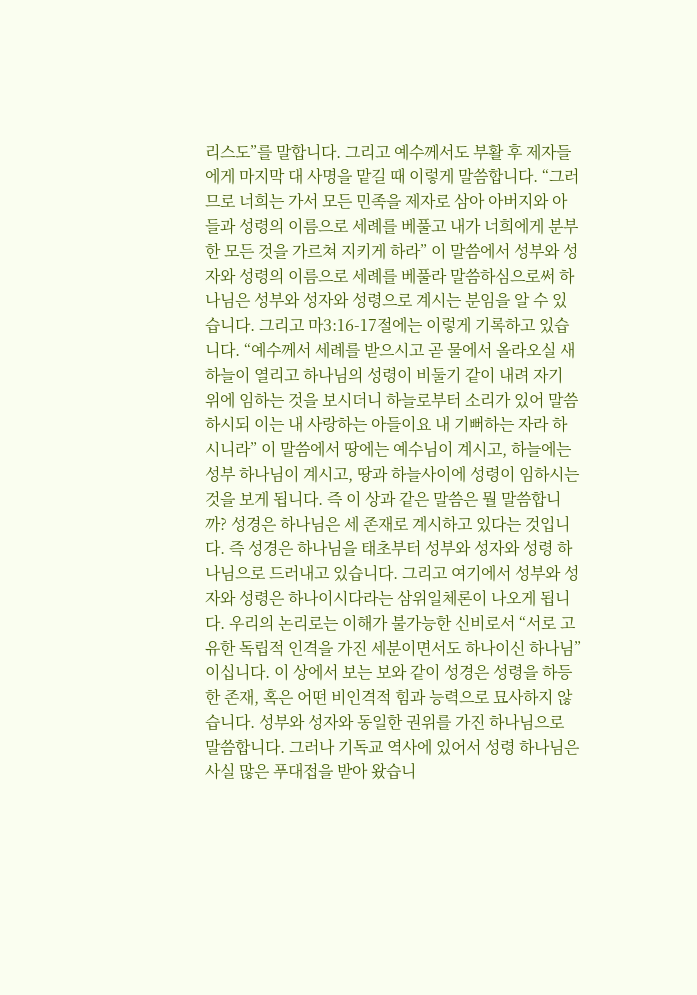리스도”를 말합니다. 그리고 예수께서도 부활 후 제자들에게 마지막 대 사명을 맡길 때 이렇게 말씀합니다. “그러므로 너희는 가서 모든 민족을 제자로 삼아 아버지와 아들과 성령의 이름으로 세례를 베풀고 내가 너희에게 분부한 모든 것을 가르쳐 지키게 하라” 이 말씀에서 성부와 성자와 성령의 이름으로 세례를 베풀라 말씀하심으로써 하나님은 성부와 성자와 성령으로 계시는 분임을 알 수 있습니다. 그리고 마3:16-17절에는 이렇게 기록하고 있습니다. “예수께서 세례를 받으시고 곧 물에서 올라오실 새 하늘이 열리고 하나님의 성령이 비둘기 같이 내려 자기 위에 임하는 것을 보시더니 하늘로부터 소리가 있어 말씀하시되 이는 내 사랑하는 아들이요 내 기뻐하는 자라 하시니라” 이 말씀에서 땅에는 예수님이 계시고, 하늘에는 성부 하나님이 계시고, 땅과 하늘사이에 성령이 임하시는 것을 보게 됩니다. 즉 이 상과 같은 말씀은 뭘 말씀합니까? 성경은 하나님은 세 존재로 계시하고 있다는 것입니다. 즉 성경은 하나님을 태초부터 성부와 성자와 성령 하나님으로 드러내고 있습니다. 그리고 여기에서 성부와 성자와 성령은 하나이시다라는 삼위일체론이 나오게 됩니다. 우리의 논리로는 이해가 불가능한 신비로서 “서로 고유한 독립적 인격을 가진 세분이면서도 하나이신 하나님”이십니다. 이 상에서 보는 보와 같이 성경은 성령을 하등한 존재, 혹은 어떤 비인격적 힘과 능력으로 묘사하지 않습니다. 성부와 성자와 동일한 권위를 가진 하나님으로 말씀합니다. 그러나 기독교 역사에 있어서 성령 하나님은 사실 많은 푸대접을 받아 왔습니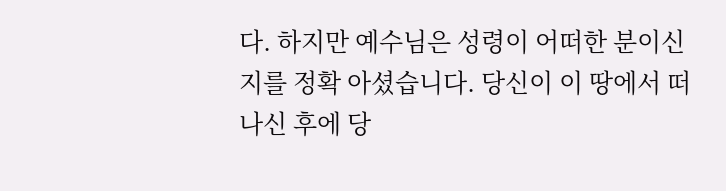다. 하지만 예수님은 성령이 어떠한 분이신지를 정확 아셨습니다. 당신이 이 땅에서 떠나신 후에 당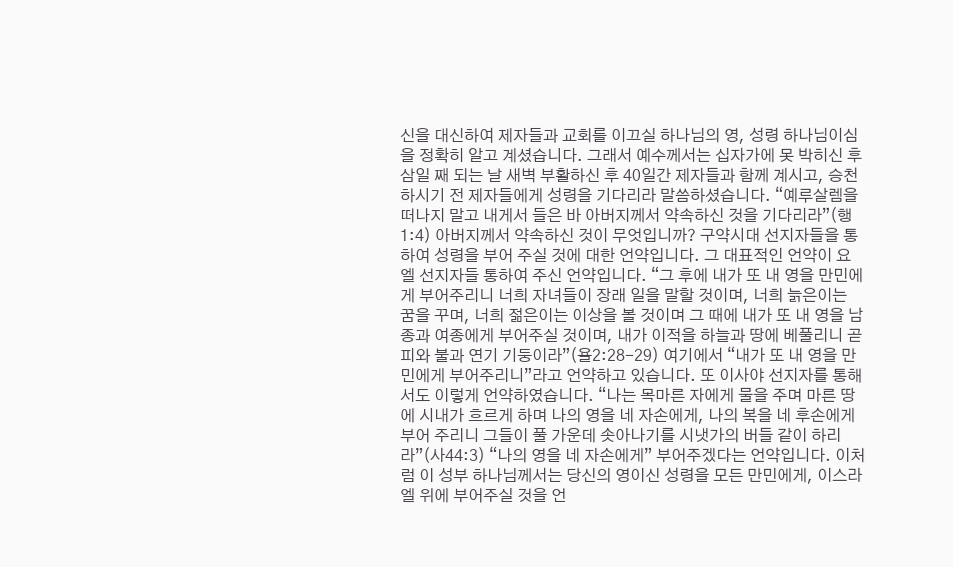신을 대신하여 제자들과 교회를 이끄실 하나님의 영, 성령 하나님이심을 정확히 알고 계셨습니다. 그래서 예수께서는 십자가에 못 박히신 후 삼일 째 되는 날 새벽 부활하신 후 40일간 제자들과 함께 계시고, 승천하시기 전 제자들에게 성령을 기다리라 말씀하셨습니다. “예루살렘을 떠나지 말고 내게서 들은 바 아버지께서 약속하신 것을 기다리라”(행1:4) 아버지께서 약속하신 것이 무엇입니까? 구약시대 선지자들을 통하여 성령을 부어 주실 것에 대한 언약입니다. 그 대표적인 언약이 요엘 선지자들 통하여 주신 언약입니다. “그 후에 내가 또 내 영을 만민에게 부어주리니 너희 자녀들이 장래 일을 말할 것이며, 너희 늙은이는 꿈을 꾸며, 너희 젊은이는 이상을 볼 것이며 그 때에 내가 또 내 영을 남종과 여종에게 부어주실 것이며, 내가 이적을 하늘과 땅에 베풀리니 곧 피와 불과 연기 기둥이라”(욜2:28-29) 여기에서 “내가 또 내 영을 만민에게 부어주리니”라고 언약하고 있습니다. 또 이사야 선지자를 통해서도 이렇게 언약하였습니다. “나는 목마른 자에게 물을 주며 마른 땅에 시내가 흐르게 하며 나의 영을 네 자손에게, 나의 복을 네 후손에게 부어 주리니 그들이 풀 가운데 솟아나기를 시냇가의 버들 같이 하리라”(사44:3) “나의 영을 네 자손에게” 부어주겠다는 언약입니다. 이처럼 이 성부 하나님께서는 당신의 영이신 성령을 모든 만민에게, 이스라엘 위에 부어주실 것을 언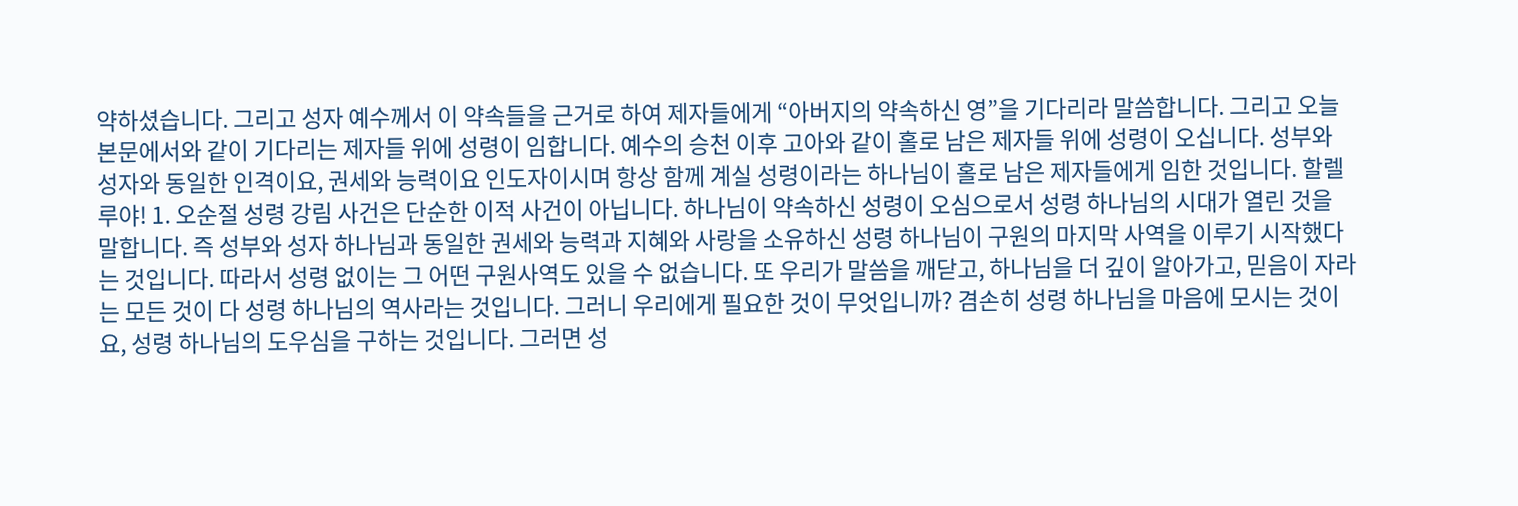약하셨습니다. 그리고 성자 예수께서 이 약속들을 근거로 하여 제자들에게 “아버지의 약속하신 영”을 기다리라 말씀합니다. 그리고 오늘 본문에서와 같이 기다리는 제자들 위에 성령이 임합니다. 예수의 승천 이후 고아와 같이 홀로 남은 제자들 위에 성령이 오십니다. 성부와 성자와 동일한 인격이요, 권세와 능력이요 인도자이시며 항상 함께 계실 성령이라는 하나님이 홀로 남은 제자들에게 임한 것입니다. 할렐루야! 1. 오순절 성령 강림 사건은 단순한 이적 사건이 아닙니다. 하나님이 약속하신 성령이 오심으로서 성령 하나님의 시대가 열린 것을 말합니다. 즉 성부와 성자 하나님과 동일한 권세와 능력과 지혜와 사랑을 소유하신 성령 하나님이 구원의 마지막 사역을 이루기 시작했다는 것입니다. 따라서 성령 없이는 그 어떤 구원사역도 있을 수 없습니다. 또 우리가 말씀을 깨닫고, 하나님을 더 깊이 알아가고, 믿음이 자라는 모든 것이 다 성령 하나님의 역사라는 것입니다. 그러니 우리에게 필요한 것이 무엇입니까? 겸손히 성령 하나님을 마음에 모시는 것이요, 성령 하나님의 도우심을 구하는 것입니다. 그러면 성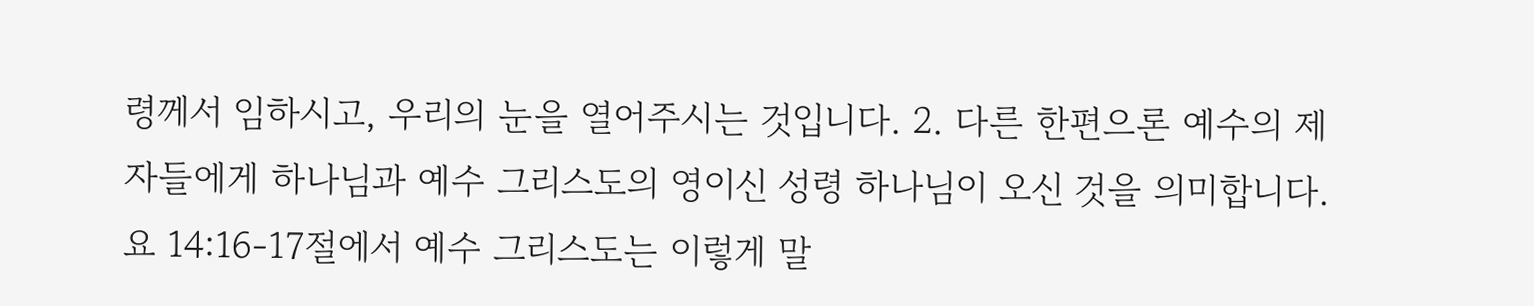령께서 임하시고, 우리의 눈을 열어주시는 것입니다. 2. 다른 한편으론 예수의 제자들에게 하나님과 예수 그리스도의 영이신 성령 하나님이 오신 것을 의미합니다. 요 14:16-17절에서 예수 그리스도는 이렇게 말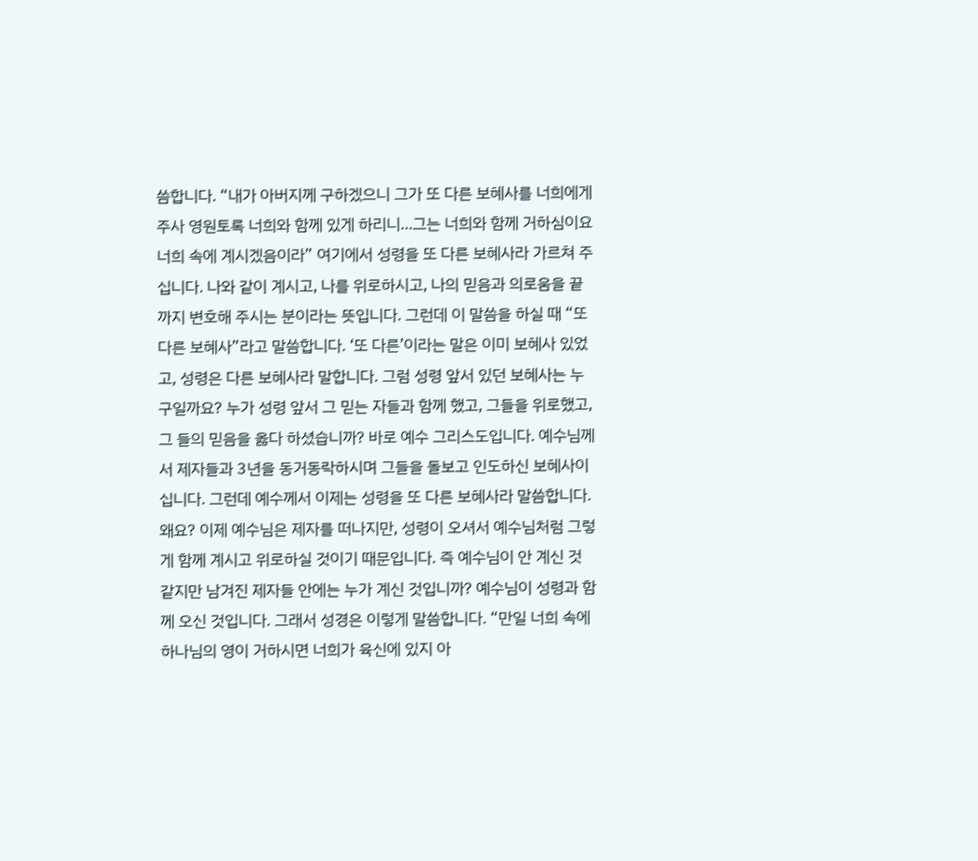씀합니다. “내가 아버지께 구하겠으니 그가 또 다른 보혜사를 너희에게 주사 영원토록 너희와 함께 있게 하리니...그는 너희와 함께 거하심이요 너희 속에 계시겠음이라” 여기에서 성령을 또 다른 보혜사라 가르쳐 주십니다. 나와 같이 계시고, 나를 위로하시고, 나의 믿음과 의로움을 끝까지 변호해 주시는 분이라는 뜻입니다. 그런데 이 말씀을 하실 때 “또 다른 보혜사”라고 말씀합니다. ‘또 다른’이라는 말은 이미 보혜사 있었고, 성령은 다른 보혜사라 말합니다. 그럼 성령 앞서 있던 보혜사는 누구일까요? 누가 성령 앞서 그 믿는 자들과 함께 했고, 그들을 위로했고, 그 들의 믿음을 옳다 하셨습니까? 바로 예수 그리스도입니다. 예수님께서 제자들과 3년을 동거동락하시며 그들을 돌보고 인도하신 보혜사이십니다. 그런데 예수께서 이제는 성령을 또 다른 보혜사라 말씀합니다. 왜요? 이제 예수님은 제자를 떠나지만, 성령이 오셔서 예수님처럼 그렇게 함께 계시고 위로하실 것이기 때문입니다. 즉 예수님이 안 계신 것 같지만 남겨진 제자들 안에는 누가 계신 것입니까? 예수님이 성령과 함께 오신 것입니다. 그래서 성경은 이렇게 말씀합니다. “만일 너희 속에 하나님의 영이 거하시면 너희가 육신에 있지 아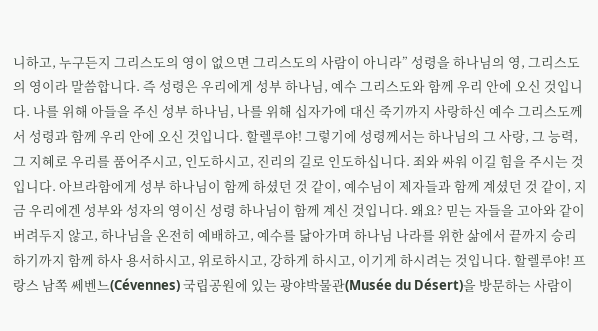니하고, 누구든지 그리스도의 영이 없으면 그리스도의 사람이 아니라” 성령을 하나님의 영, 그리스도의 영이라 말씀합니다. 즉 성령은 우리에게 성부 하나님, 예수 그리스도와 함께 우리 안에 오신 것입니다. 나를 위해 아들을 주신 성부 하나님, 나를 위해 십자가에 대신 죽기까지 사랑하신 예수 그리스도께서 성령과 함께 우리 안에 오신 것입니다. 할렐루야! 그렇기에 성령께서는 하나님의 그 사랑, 그 능력, 그 지혜로 우리를 품어주시고, 인도하시고, 진리의 길로 인도하십니다. 죄와 싸워 이길 힘을 주시는 것입니다. 아브라함에게 성부 하나님이 함께 하셨던 것 같이, 예수님이 제자들과 함께 계셨던 것 같이, 지금 우리에겐 성부와 성자의 영이신 성령 하나님이 함께 계신 것입니다. 왜요? 믿는 자들을 고아와 같이 버려두지 않고, 하나님을 온전히 예배하고, 예수를 닮아가며 하나님 나라를 위한 삶에서 끝까지 승리하기까지 함께 하사 용서하시고, 위로하시고, 강하게 하시고, 이기게 하시려는 것입니다. 할렐루야! 프랑스 남쪽 쎄벤느(Cévennes) 국립공원에 있는 광야박물관(Musée du Désert)을 방문하는 사람이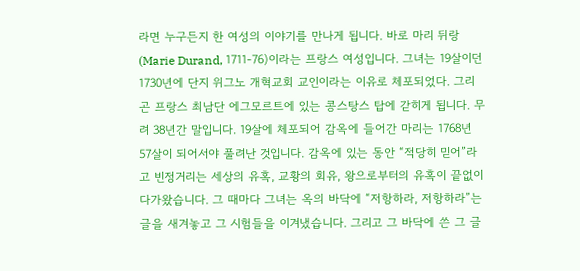라면 누구든지 한 여성의 이야기를 만나게 됩니다. 바로 마리 뒤랑(Marie Durand, 1711-76)이라는 프랑스 여성입니다. 그녀는 19살이던 1730년에 단지 위그노 개혁교회 교인이라는 이유로 체포되었다. 그리곤 프랑스 최남단 에그모르트에 있는 콩스탕스 탑에 갇히게 됩니다. 무려 38년간 말입니다. 19살에 체포되어 감옥에 들어간 마리는 1768년 57살이 되어서야 풀려난 것입니다. 감옥에 있는 동안 “적당히 믿어”라고 빈정거리는 세상의 유혹, 교황의 회유, 왕으로부터의 유혹이 끝없이 다가왔습니다. 그 때마다 그녀는 옥의 바닥에 “저항하라, 저항하라”는 글을 새겨놓고 그 시험들을 이겨냈습니다. 그리고 그 바닥에 쓴 그 글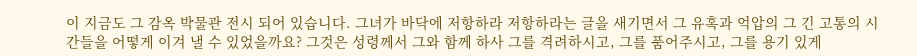이 지금도 그 감옥 박물관 전시 되어 있습니다. 그녀가 바닥에 저항하라 저항하라는 글을 새기면서 그 유혹과 억압의 그 긴 고통의 시간들을 어떻게 이겨 낼 수 있었을까요? 그것은 성령께서 그와 함께 하사 그를 격려하시고, 그를 품어주시고, 그를 용기 있게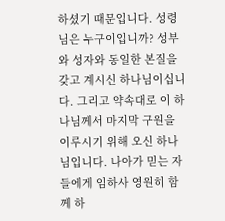하셨기 때문입니다. 성령님은 누구이입니까? 성부와 성자와 동일한 본질을 갖고 계시신 하나님이십니다. 그리고 약속대로 이 하나님께서 마지막 구원을 이루시기 위해 오신 하나님입니다. 나아가 믿는 자들에게 임하사 영원히 함께 하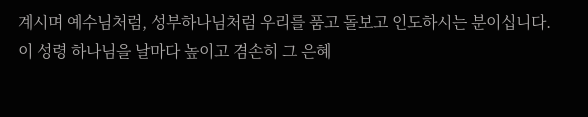계시며 예수님처럼, 성부하나님처럼 우리를 품고 돌보고 인도하시는 분이십니다. 이 성령 하나님을 날마다 높이고 겸손히 그 은혜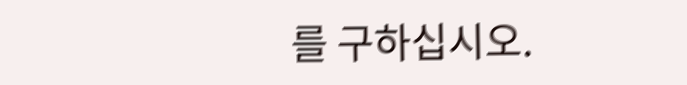를 구하십시오.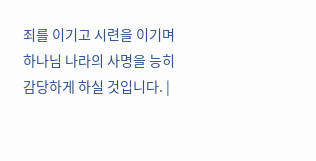죄를 이기고 시련을 이기며 하나님 나라의 사명을 능히 감당하게 하실 것입니다. |